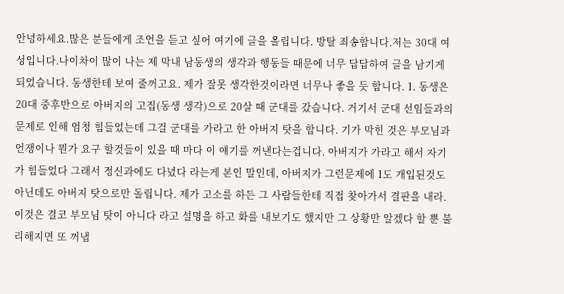안녕하세요.많은 분들에게 조언을 듣고 싶어 여기에 글을 올립니다. 방탈 죄송합니다.저는 30대 여성입니다.나이차이 많이 나는 제 막내 남동생의 생각과 행동들 때문에 너무 답답하여 글을 남기게 되었습니다. 동생한테 보여 줄꺼고요. 제가 잘못 생각한것이라면 너무나 좋을 듯 합니다. 1. 동생은 20대 중후반으로 아버지의 고집(동생 생각)으로 20살 때 군대를 갔습니다. 거기서 군대 선임들과의 문제로 인해 엄청 힘들었는데 그걸 군대를 가라고 한 아버지 탓을 합니다. 기가 막힌 것은 부모님과 언쟁이나 뭔가 요구 할것들이 있을 때 마다 이 얘기를 꺼낸다는겁니다. 아버지가 가라고 해서 자기가 힘들었다 그래서 정신과에도 다녔다 라는게 본인 말인데, 아버지가 그런문제에 1도 개입된것도 아닌데도 아버지 탓으로만 돌립니다. 제가 고소를 하든 그 사람들한테 직접 찾아가서 결판을 내라. 이것은 결코 부모님 탓이 아니다 라고 설명을 하고 화를 내보기도 했지만 그 상황만 알겠다 할 뿐 불리해지면 또 꺼냅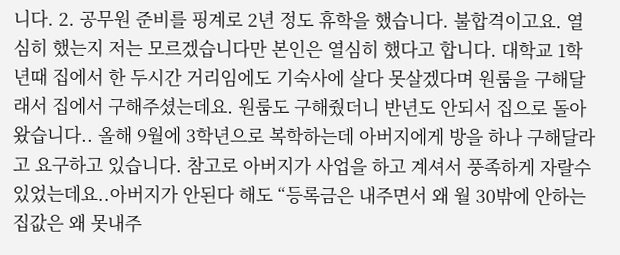니다. 2. 공무원 준비를 핑계로 2년 정도 휴학을 했습니다. 불합격이고요. 열심히 했는지 저는 모르겠습니다만 본인은 열심히 했다고 합니다. 대학교 1학년때 집에서 한 두시간 거리임에도 기숙사에 살다 못살겠다며 원룸을 구해달래서 집에서 구해주셨는데요. 원룸도 구해줬더니 반년도 안되서 집으로 돌아 왔습니다.. 올해 9월에 3학년으로 복학하는데 아버지에게 방을 하나 구해달라고 요구하고 있습니다. 참고로 아버지가 사업을 하고 계셔서 풍족하게 자랄수 있었는데요..아버지가 안된다 해도 “등록금은 내주면서 왜 월 30밖에 안하는 집값은 왜 못내주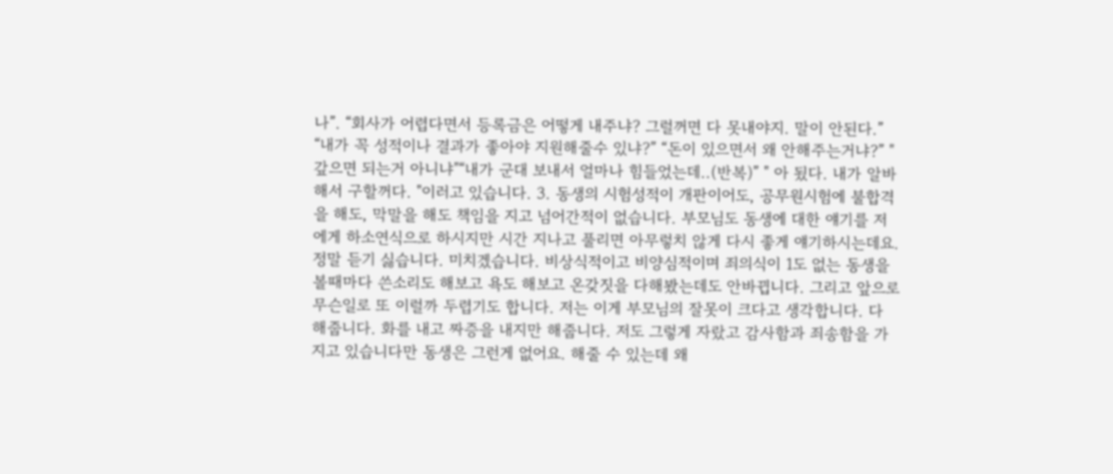나”. “회사가 어렵다면서 등록금은 어떻게 내주냐? 그럴꺼면 다 못내야지. 말이 안된다.” “내가 꼭 성적이나 결과가 좋아야 지원해줄수 있냐?” “돈이 있으면서 왜 안해주는거냐?” " 갚으면 되는거 아니냐"“내가 군대 보내서 얼마나 힘들었는데..(반복)” " 아 됬다. 내가 알바해서 구할꺼다. "이러고 있습니다. 3. 동생의 시험성적이 개판이어도, 공무원시험에 불합격을 해도, 막말을 해도 책임을 지고 넘어간적이 없습니다. 부모님도 동생에 대한 얘기를 저에게 하소연식으로 하시지만 시간 지나고 풀리면 아무렇치 않게 다시 좋게 얘기하시는데요. 정말 듣기 싫습니다. 미치겠습니다. 비상식적이고 비양심적이며 죄의식이 1도 없는 동생을 볼때마다 쓴소리도 해보고 욕도 해보고 온갖짓을 다해봤는데도 안바뀝니다. 그리고 앞으로 무슨일로 또 이럴까 두렵기도 합니다. 저는 이게 부모님의 잘못이 크다고 생각합니다. 다 해줍니다. 화를 내고 짜증을 내지만 해줍니다. 저도 그렇게 자랐고 감사함과 죄송함을 가지고 있습니다만 동생은 그런게 없어요. 해줄 수 있는데 왜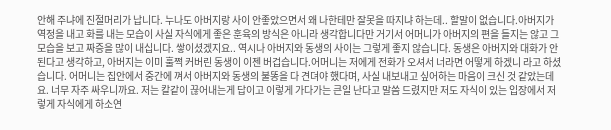안해 주냐에 진절머리가 납니다. 누나도 아버지랑 사이 안좋았으면서 왜 나한테만 잘못을 따지냐 하는데.. 할말이 없습니다.아버지가 역정을 내고 화를 내는 모습이 사실 자식에게 좋은 훈육의 방식은 아니라 생각합니다만 거기서 어머니가 아버지의 편을 들지는 않고 그 모습을 보고 짜증을 많이 내십니다. 쌓이셨겠지요.. 역시나 아버지와 동생의 사이는 그렇게 좋지 않습니다. 동생은 아버지와 대화가 안된다고 생각하고, 아버지는 이미 훌쩍 커버린 동생이 이젠 버겁습니다.어머니는 저에게 전화가 오셔서 너라면 어떻게 하겠니 라고 하셨습니다. 어머니는 집안에서 중간에 껴서 아버지와 동생의 불똥을 다 견뎌야 했다며, 사실 내보내고 싶어하는 마음이 크신 것 같았는데요. 너무 자주 싸우니까요. 저는 칼같이 끊어내는게 답이고 이렇게 가다가는 큰일 난다고 말씀 드렸지만 저도 자식이 있는 입장에서 저렇게 자식에게 하소연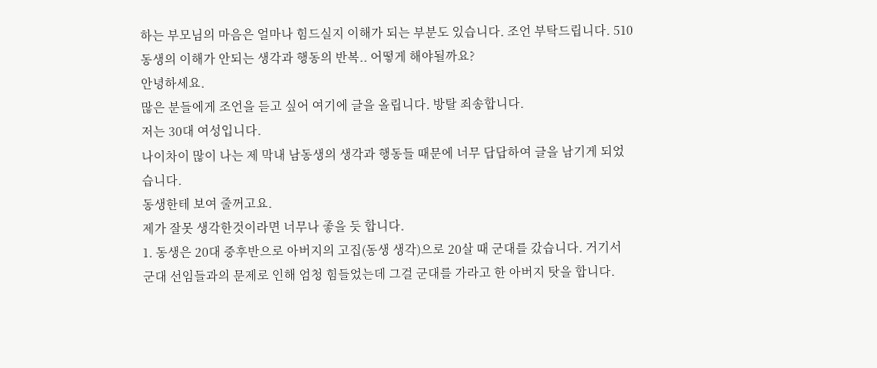하는 부모님의 마음은 얼마나 힘드실지 이해가 되는 부분도 있습니다. 조언 부탁드립니다. 510
동생의 이해가 안되는 생각과 행동의 반복.. 어떻게 해야될까요?
안녕하세요.
많은 분들에게 조언을 듣고 싶어 여기에 글을 올립니다. 방탈 죄송합니다.
저는 30대 여성입니다.
나이차이 많이 나는 제 막내 남동생의 생각과 행동들 때문에 너무 답답하여 글을 남기게 되었습니다.
동생한테 보여 줄꺼고요.
제가 잘못 생각한것이라면 너무나 좋을 듯 합니다.
1. 동생은 20대 중후반으로 아버지의 고집(동생 생각)으로 20살 때 군대를 갔습니다. 거기서 군대 선임들과의 문제로 인해 엄청 힘들었는데 그걸 군대를 가라고 한 아버지 탓을 합니다.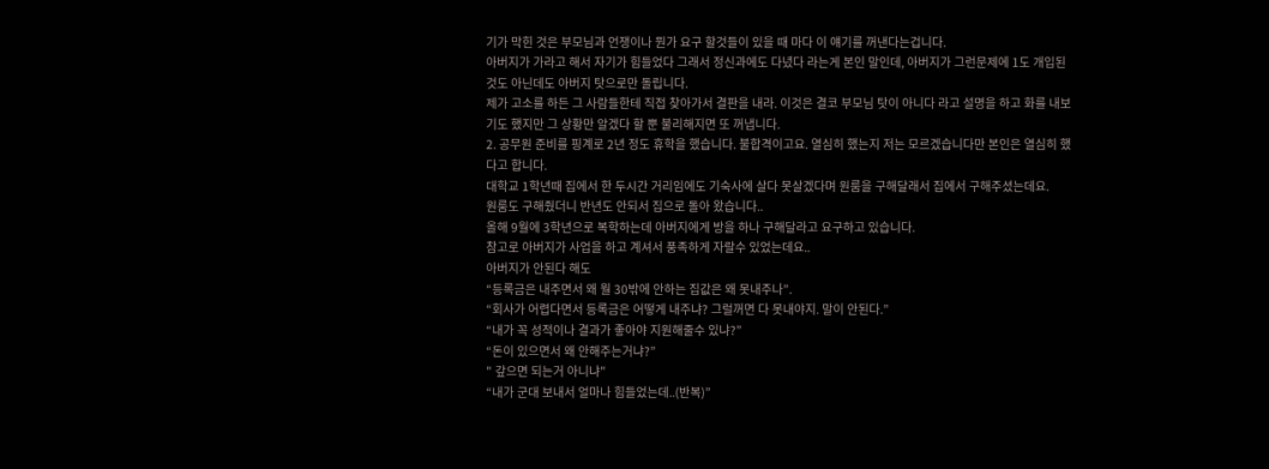기가 막힌 것은 부모님과 언쟁이나 뭔가 요구 할것들이 있을 때 마다 이 얘기를 꺼낸다는겁니다.
아버지가 가라고 해서 자기가 힘들었다 그래서 정신과에도 다녔다 라는게 본인 말인데, 아버지가 그런문제에 1도 개입된것도 아닌데도 아버지 탓으로만 돌립니다.
제가 고소를 하든 그 사람들한테 직접 찾아가서 결판을 내라. 이것은 결코 부모님 탓이 아니다 라고 설명을 하고 화를 내보기도 했지만 그 상황만 알겠다 할 뿐 불리해지면 또 꺼냅니다.
2. 공무원 준비를 핑계로 2년 정도 휴학을 했습니다. 불합격이고요. 열심히 했는지 저는 모르겠습니다만 본인은 열심히 했다고 합니다.
대학교 1학년때 집에서 한 두시간 거리임에도 기숙사에 살다 못살겠다며 원룸을 구해달래서 집에서 구해주셨는데요.
원룸도 구해줬더니 반년도 안되서 집으로 돌아 왔습니다..
올해 9월에 3학년으로 복학하는데 아버지에게 방을 하나 구해달라고 요구하고 있습니다.
참고로 아버지가 사업을 하고 계셔서 풍족하게 자랄수 있었는데요..
아버지가 안된다 해도
“등록금은 내주면서 왜 월 30밖에 안하는 집값은 왜 못내주나”.
“회사가 어렵다면서 등록금은 어떻게 내주냐? 그럴꺼면 다 못내야지. 말이 안된다.”
“내가 꼭 성적이나 결과가 좋아야 지원해줄수 있냐?”
“돈이 있으면서 왜 안해주는거냐?”
" 갚으면 되는거 아니냐"
“내가 군대 보내서 얼마나 힘들었는데..(반복)”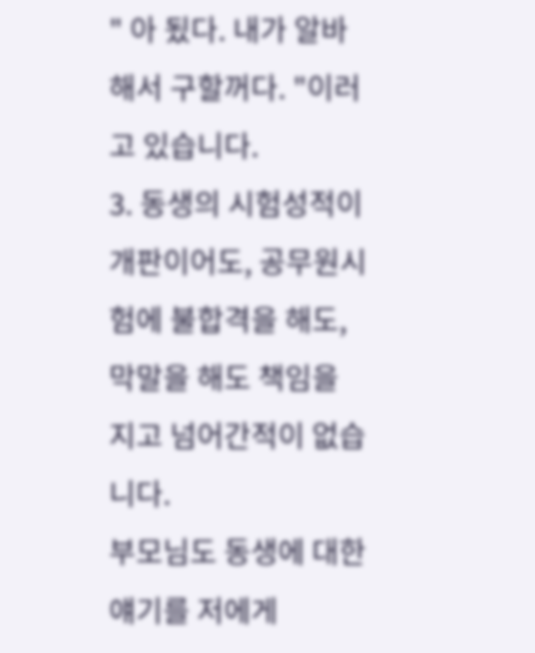" 아 됬다. 내가 알바해서 구할꺼다. "이러고 있습니다.
3. 동생의 시험성적이 개판이어도, 공무원시험에 불합격을 해도, 막말을 해도 책임을 지고 넘어간적이 없습니다.
부모님도 동생에 대한 얘기를 저에게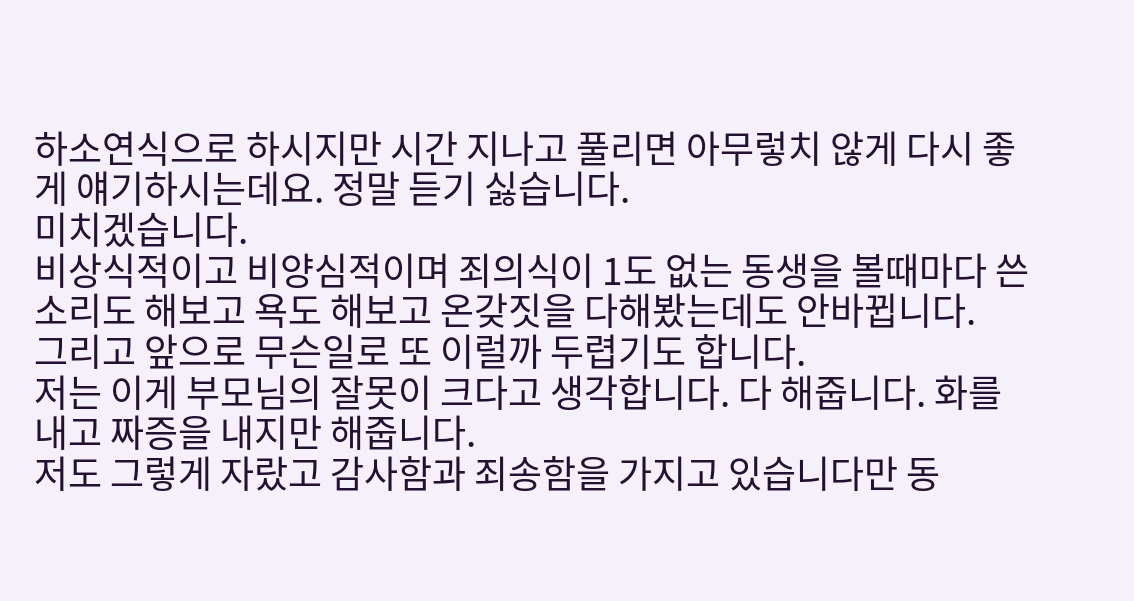하소연식으로 하시지만 시간 지나고 풀리면 아무렇치 않게 다시 좋게 얘기하시는데요. 정말 듣기 싫습니다.
미치겠습니다.
비상식적이고 비양심적이며 죄의식이 1도 없는 동생을 볼때마다 쓴소리도 해보고 욕도 해보고 온갖짓을 다해봤는데도 안바뀝니다.
그리고 앞으로 무슨일로 또 이럴까 두렵기도 합니다.
저는 이게 부모님의 잘못이 크다고 생각합니다. 다 해줍니다. 화를 내고 짜증을 내지만 해줍니다.
저도 그렇게 자랐고 감사함과 죄송함을 가지고 있습니다만 동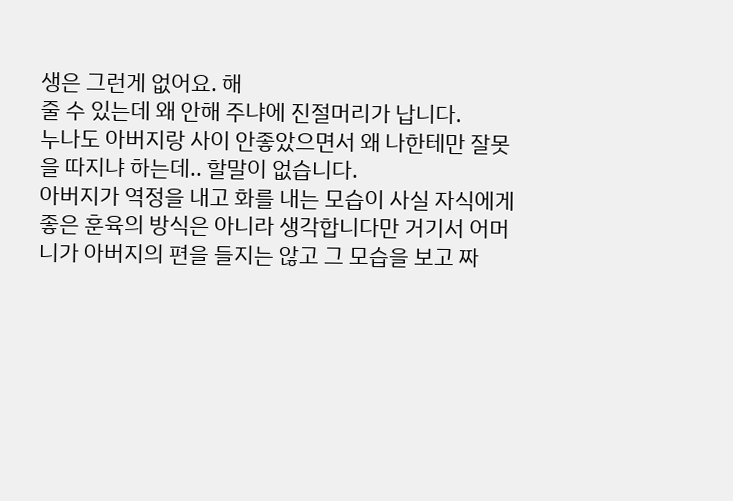생은 그런게 없어요. 해
줄 수 있는데 왜 안해 주냐에 진절머리가 납니다.
누나도 아버지랑 사이 안좋았으면서 왜 나한테만 잘못을 따지냐 하는데.. 할말이 없습니다.
아버지가 역정을 내고 화를 내는 모습이 사실 자식에게 좋은 훈육의 방식은 아니라 생각합니다만 거기서 어머니가 아버지의 편을 들지는 않고 그 모습을 보고 짜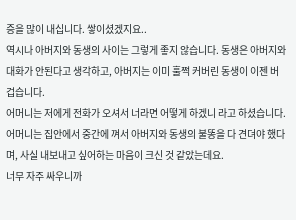증을 많이 내십니다. 쌓이셨겠지요..
역시나 아버지와 동생의 사이는 그렇게 좋지 않습니다. 동생은 아버지와 대화가 안된다고 생각하고, 아버지는 이미 훌쩍 커버린 동생이 이젠 버겁습니다.
어머니는 저에게 전화가 오셔서 너라면 어떻게 하겠니 라고 하셨습니다.
어머니는 집안에서 중간에 껴서 아버지와 동생의 불똥을 다 견뎌야 했다며, 사실 내보내고 싶어하는 마음이 크신 것 같았는데요.
너무 자주 싸우니까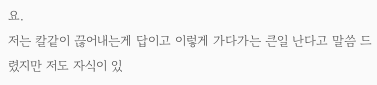요.
저는 칼같이 끊어내는게 답이고 이렇게 가다가는 큰일 난다고 말씀 드렸지만 저도 자식이 있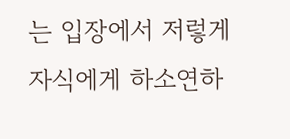는 입장에서 저렇게 자식에게 하소연하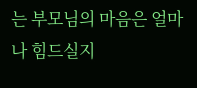는 부모님의 마음은 얼마나 힘드실지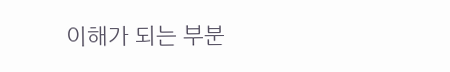이해가 되는 부분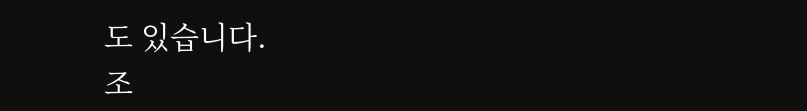도 있습니다.
조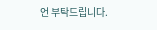언 부탁드립니다.